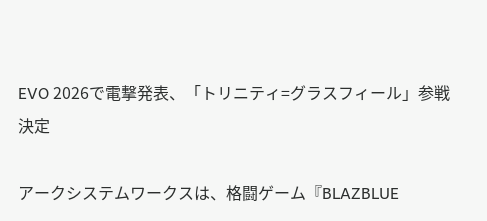EVO 2026で電撃発表、「トリニティ=グラスフィール」参戦決定

アークシステムワークスは、格闘ゲーム『BLAZBLUE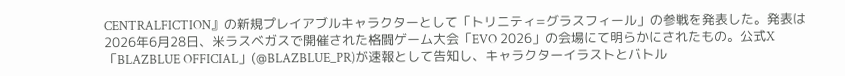CENTRALFICTION』の新規プレイアブルキャラクターとして「トリニティ=グラスフィール」の参戦を発表した。発表は2026年6月28日、米ラスベガスで開催された格闘ゲーム大会「EVO 2026」の会場にて明らかにされたもの。公式X「BLAZBLUE OFFICIAL」(@BLAZBLUE_PR)が速報として告知し、キャラクターイラストとバトル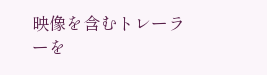映像を含むトレーラーを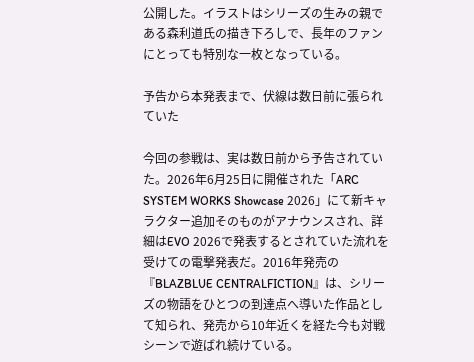公開した。イラストはシリーズの生みの親である森利道氏の描き下ろしで、長年のファンにとっても特別な一枚となっている。

予告から本発表まで、伏線は数日前に張られていた

今回の参戦は、実は数日前から予告されていた。2026年6月25日に開催された「ARC SYSTEM WORKS Showcase 2026」にて新キャラクター追加そのものがアナウンスされ、詳細はEVO 2026で発表するとされていた流れを受けての電撃発表だ。2016年発売の『BLAZBLUE CENTRALFICTION』は、シリーズの物語をひとつの到達点へ導いた作品として知られ、発売から10年近くを経た今も対戦シーンで遊ばれ続けている。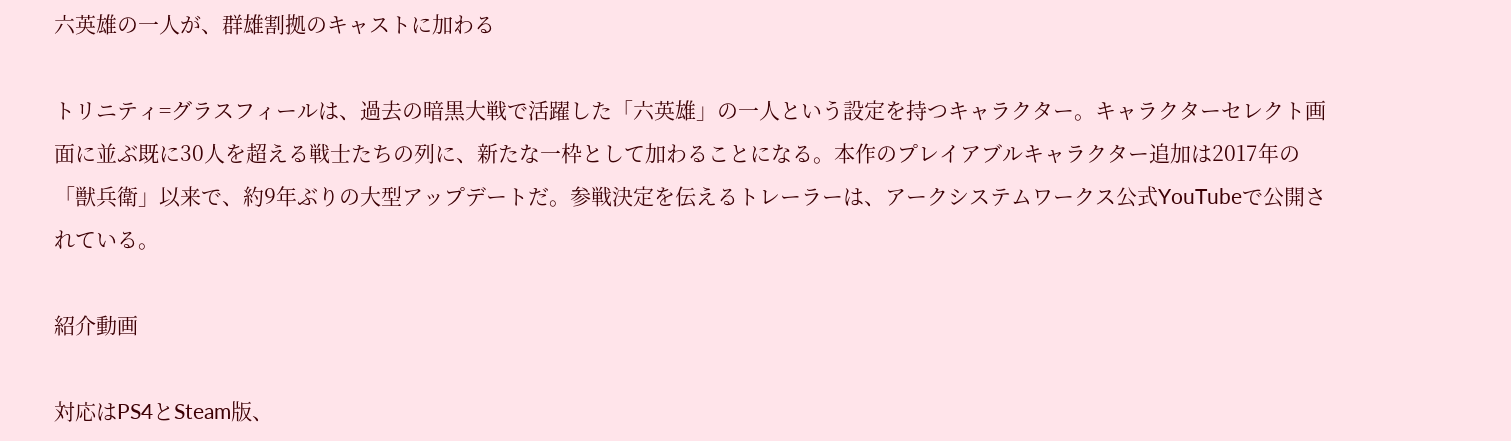六英雄の一人が、群雄割拠のキャストに加わる

トリニティ=グラスフィールは、過去の暗黒大戦で活躍した「六英雄」の一人という設定を持つキャラクター。キャラクターセレクト画面に並ぶ既に30人を超える戦士たちの列に、新たな一枠として加わることになる。本作のプレイアブルキャラクター追加は2017年の「獣兵衛」以来で、約9年ぶりの大型アップデートだ。参戦決定を伝えるトレーラーは、アークシステムワークス公式YouTubeで公開されている。

紹介動画

対応はPS4とSteam版、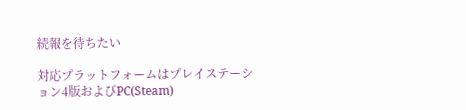続報を待ちたい

対応プラットフォームはプレイステーション4版およびPC(Steam)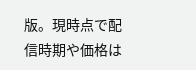版。現時点で配信時期や価格は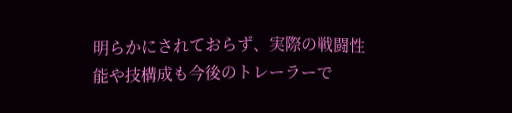明らかにされておらず、実際の戦闘性能や技構成も今後のトレーラーで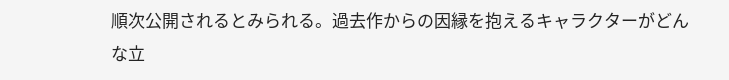順次公開されるとみられる。過去作からの因縁を抱えるキャラクターがどんな立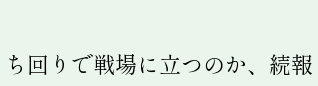ち回りで戦場に立つのか、続報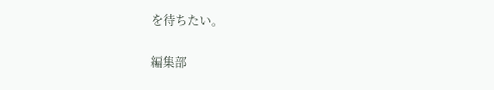を待ちたい。

編集部